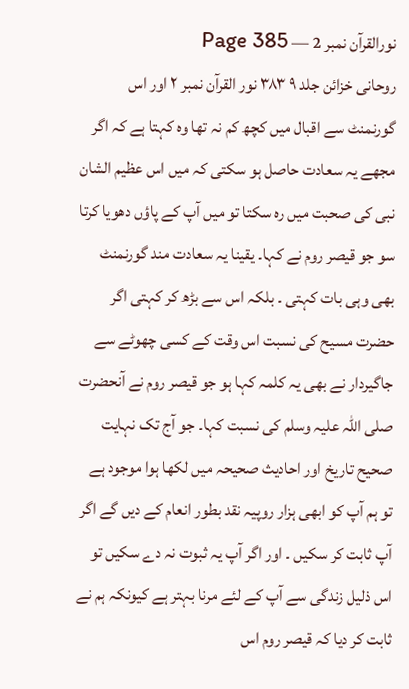نورالقرآن نمبر 2 — Page 385
روحانی خزائن جلد ۹ ۳۸۳ نور القرآن نمبر ۲ اور اس گورنمنٹ سے اقبال میں کچھ کم نہ تھا وہ کہتا ہے کہ اگر مجھے یہ سعادت حاصل ہو سکتی کہ میں اس عظیم الشان نبی کی صحبت میں رہ سکتا تو میں آپ کے پاؤں دھویا کرتا سو جو قیصر روم نے کہا۔ یقینا یہ سعادت مند گورنمنٹ بھی وہی بات کہتی ۔ بلکہ اس سے بڑھ کر کہتی اگر حضرت مسیح کی نسبت اس وقت کے کسی چھوٹے سے جاگیردار نے بھی یہ کلمہ کہا ہو جو قیصر روم نے آنحضرت صلی اللہ علیہ وسلم کی نسبت کہا۔ جو آج تک نہایت صحیح تاریخ اور احادیث صحیحہ میں لکھا ہوا موجود ہے تو ہم آپ کو ابھی ہزار روپیہ نقد بطور انعام کے دیں گے اگر آپ ثابت کر سکیں ۔ اور اگر آپ یہ ثبوت نہ دے سکیں تو اس ذلیل زندگی سے آپ کے لئے مرنا بہتر ہے کیونکہ ہم نے ثابت کر دیا کہ قیصر روم اس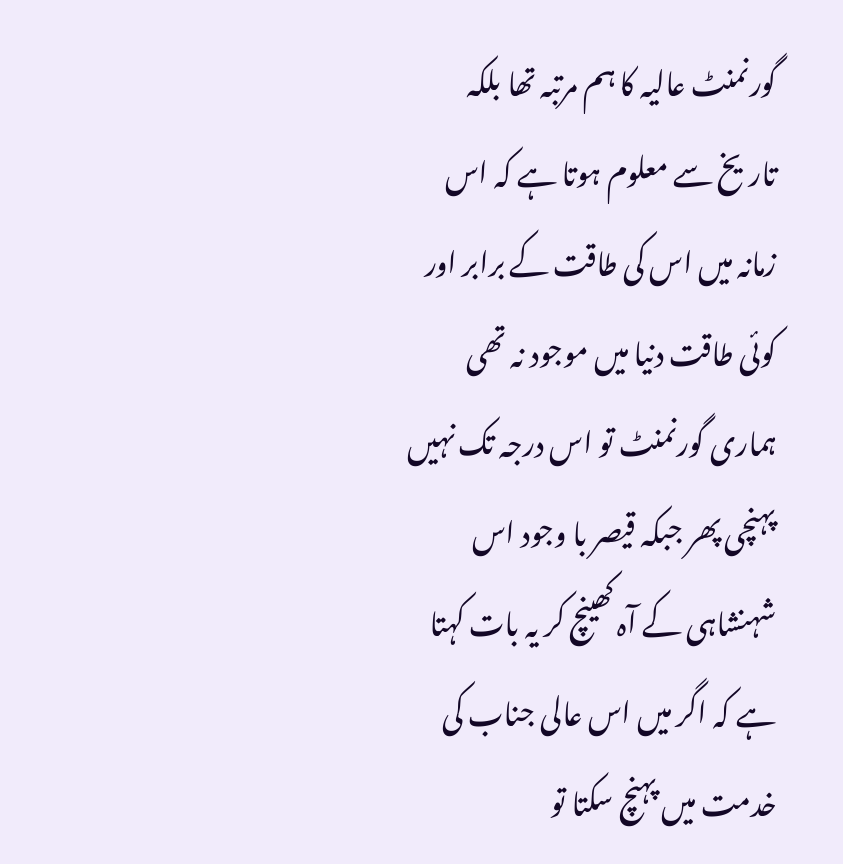گورنمنٹ عالیہ کا ہم مرتبہ تھا بلکہ تاریخ سے معلوم ہوتا ہے کہ اس زمانہ میں اس کی طاقت کے برابر اور کوئی طاقت دنیا میں موجود نہ تھی ہماری گورنمنٹ تو اس درجہ تک نہیں پہنچی پھر جبکہ قیصر با وجود اس شہنشاہی کے آہ کھینچ کر یہ بات کہتا ہے کہ اگر میں اس عالی جناب کی خدمت میں پہنچ سکتا تو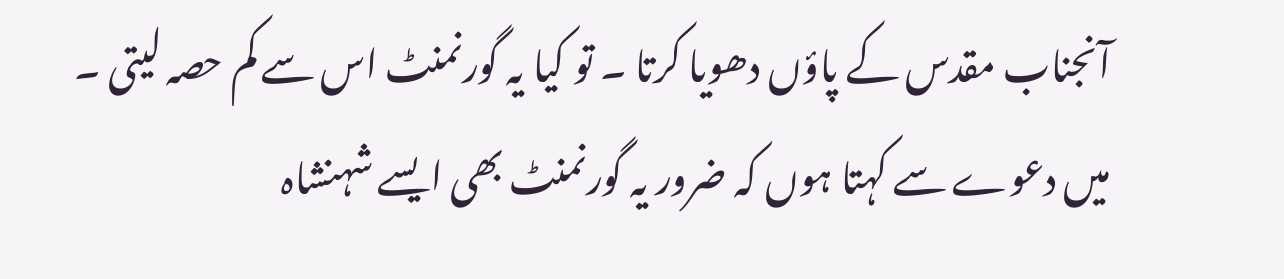آنجناب مقدس کے پاؤں دھویا کرتا ۔ تو کیا یہ گورنمنٹ اس سے کم حصہ لیتی ۔ میں دعوے سے کہتا ہوں کہ ضرور یہ گورنمنٹ بھی ایسے شہنشاہ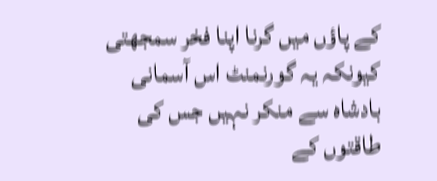کے پاؤں میں گرنا اپنا فخر سمجھتی کیونکہ یہ گورنمنٹ اس آسمانی بادشاہ سے منکر نہیں جس کی طاقتوں کے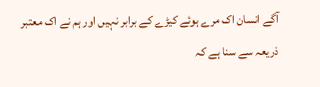آگے انسان اک مرے ہوئے کیڑے کے برابر نہیں اور ہم نے اک معتبر ذریعہ سے سنا ہے کہ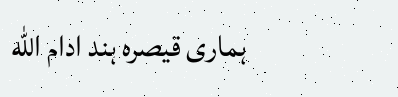ہماری قیصرہ ہند ادام الله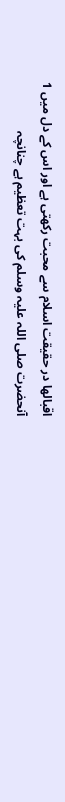اقبالها در حقیقت اسلام سے محبت رکھتی ہے اور اس کے دل میں 1 آنحضرت صلی اللہ علیہ وسلم کی بہت تعظیم ہے چنانچہ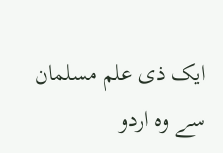ایک ذی علم مسلمان سے وہ اردو